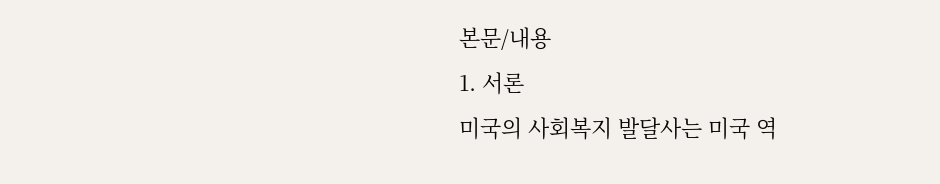본문/내용
1. 서론
미국의 사회복지 발달사는 미국 역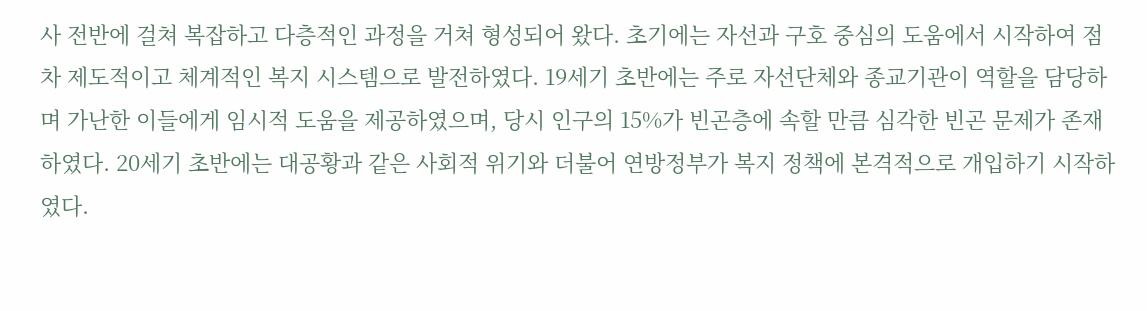사 전반에 걸쳐 복잡하고 다층적인 과정을 거쳐 형성되어 왔다. 초기에는 자선과 구호 중심의 도움에서 시작하여 점차 제도적이고 체계적인 복지 시스템으로 발전하였다. 19세기 초반에는 주로 자선단체와 종교기관이 역할을 담당하며 가난한 이들에게 임시적 도움을 제공하였으며, 당시 인구의 15%가 빈곤층에 속할 만큼 심각한 빈곤 문제가 존재하였다. 20세기 초반에는 대공황과 같은 사회적 위기와 더불어 연방정부가 복지 정책에 본격적으로 개입하기 시작하였다.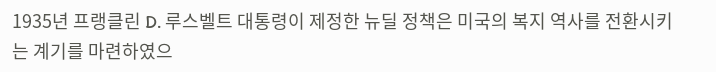1935년 프랭클린 D. 루스벨트 대통령이 제정한 뉴딜 정책은 미국의 복지 역사를 전환시키는 계기를 마련하였으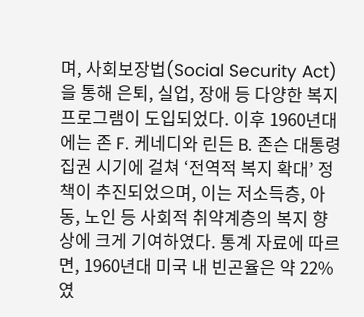며, 사회보장법(Social Security Act)을 통해 은퇴, 실업, 장애 등 다양한 복지 프로그램이 도입되었다. 이후 1960년대에는 존 F. 케네디와 린든 B. 존슨 대통령 집권 시기에 걸쳐 ‘전역적 복지 확대’ 정책이 추진되었으며, 이는 저소득층, 아동, 노인 등 사회적 취약계층의 복지 향상에 크게 기여하였다. 통계 자료에 따르면, 1960년대 미국 내 빈곤율은 약 22%였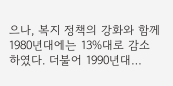으나, 복지 정책의 강화와 함께 1980년대에는 13%대로 감소하였다. 더불어 1990년대…